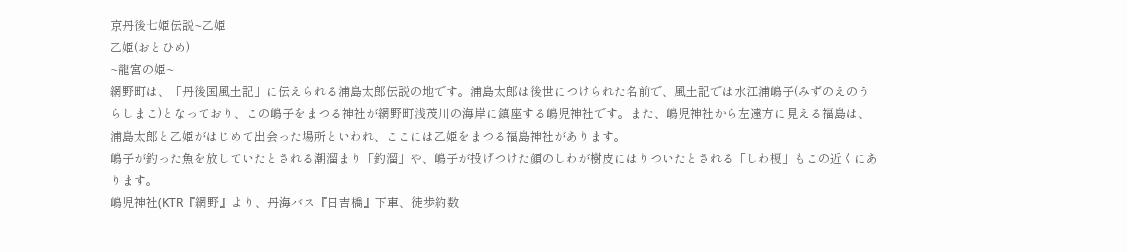京丹後七姫伝説~乙姫
乙姫(おとひめ)
~龍宮の姫~
網野町は、「丹後国風土記」に伝えられる浦島太郎伝説の地です。浦島太郎は後世につけられた名前で、風土記では水江浦嶋子(みずのえのうらしまこ)となっており、この嶋子をまつる神社が網野町浅茂川の海岸に鎮座する嶋児神社です。また、嶋児神社から左遠方に見える福島は、浦島太郎と乙姫がはじめて出会った場所といわれ、ここには乙姫をまつる福島神社があります。
嶋子が釣った魚を放していたとされる潮溜まり「釣溜」や、嶋子が投げつけた顔のしわが樹皮にはりついたとされる「しわ榎」もこの近くにあります。
嶋児神社(KTR『網野』より、丹海バス『日吉橋』下車、徒歩約数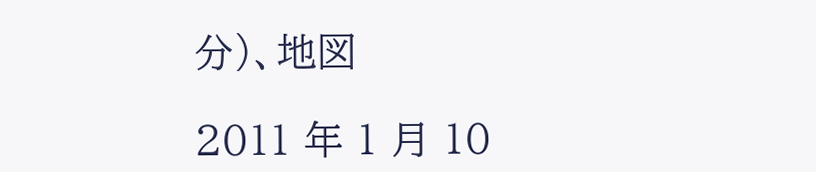分)、地図

2011 年 1 月 10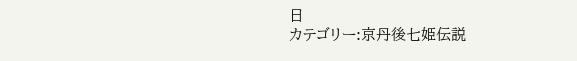日
カテゴリー:京丹後七姫伝説